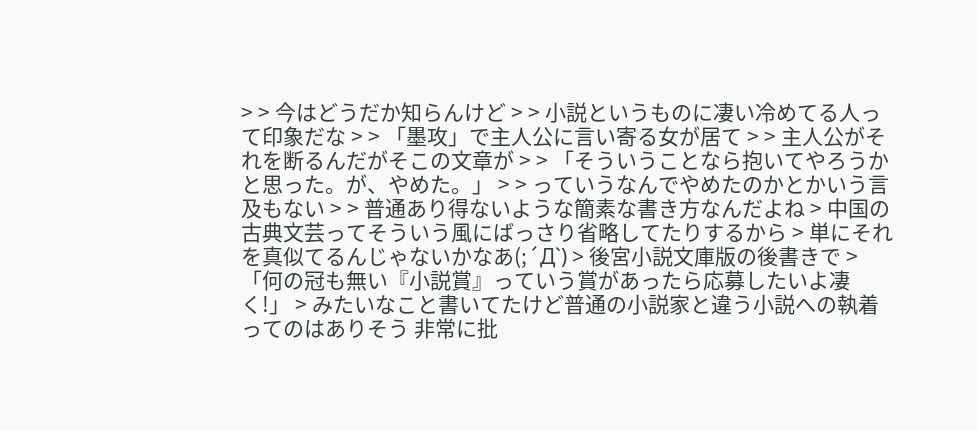> > 今はどうだか知らんけど > > 小説というものに凄い冷めてる人って印象だな > > 「墨攻」で主人公に言い寄る女が居て > > 主人公がそれを断るんだがそこの文章が > > 「そういうことなら抱いてやろうかと思った。が、やめた。」 > > っていうなんでやめたのかとかいう言及もない > > 普通あり得ないような簡素な書き方なんだよね > 中国の古典文芸ってそういう風にばっさり省略してたりするから > 単にそれを真似てるんじゃないかなあ(;´Д`) > 後宮小説文庫版の後書きで > 「何の冠も無い『小説賞』っていう賞があったら応募したいよ凄く!」 > みたいなこと書いてたけど普通の小説家と違う小説への執着ってのはありそう 非常に批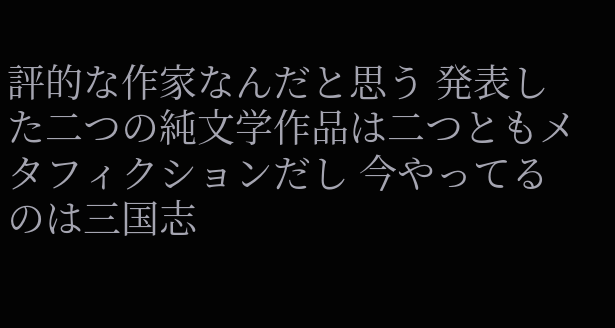評的な作家なんだと思う 発表した二つの純文学作品は二つともメタフィクションだし 今やってるのは三国志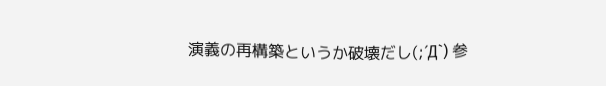演義の再構築というか破壊だし(;´Д`) 参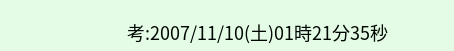考:2007/11/10(土)01時21分35秒